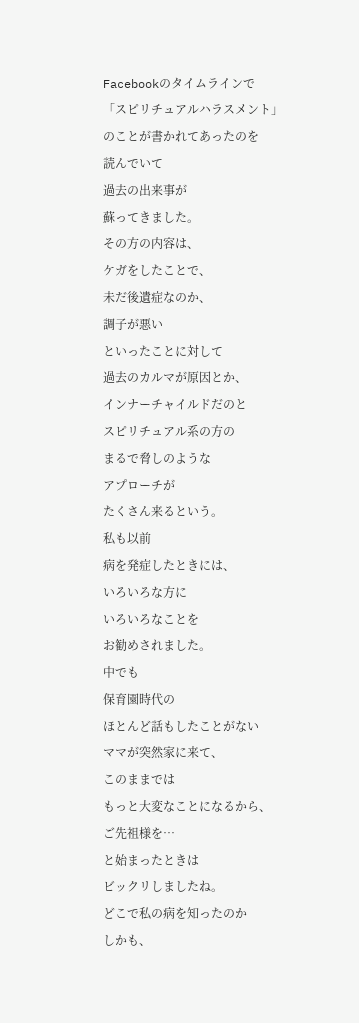Facebookのタイムラインで
「スピリチュアルハラスメント」
のことが書かれてあったのを
読んでいて
過去の出来事が
蘇ってきました。
その方の内容は、
ケガをしたことで、
未だ後遺症なのか、
調子が悪い
といったことに対して
過去のカルマが原因とか、
インナーチャイルドだのと
スピリチュアル系の方の
まるで脅しのような
アプローチが
たくさん来るという。
私も以前
病を発症したときには、
いろいろな方に
いろいろなことを
お勧めされました。
中でも
保育園時代の
ほとんど話もしたことがない
ママが突然家に来て、
このままでは
もっと大変なことになるから、
ご先祖様を…
と始まったときは
ビックリしましたね。
どこで私の病を知ったのか
しかも、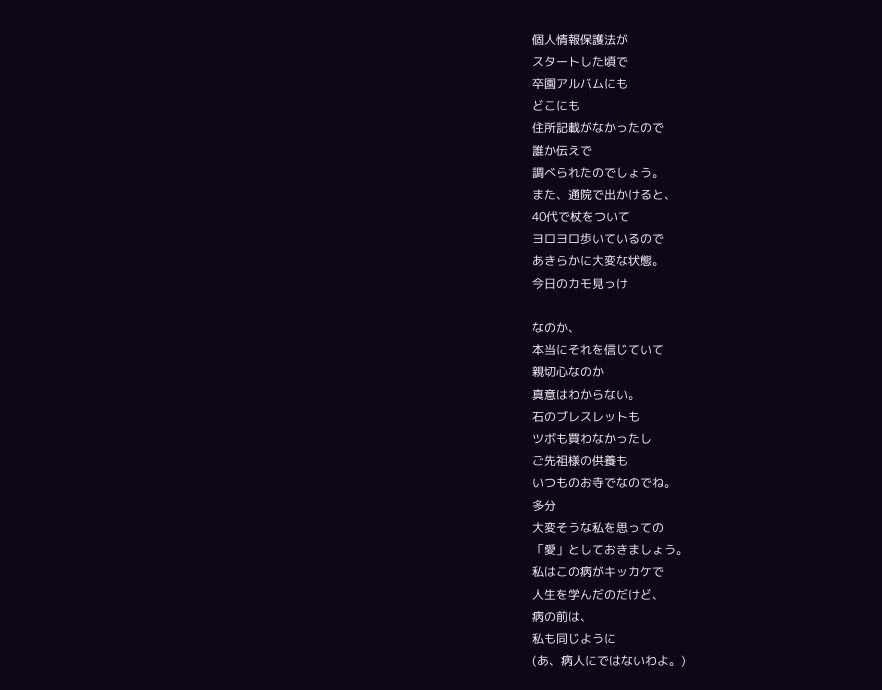個人情報保護法が
スタートした頃で
卒園アルバムにも
どこにも
住所記載がなかったので
誰か伝えで
調べられたのでしょう。
また、通院で出かけると、
40代で杖をついて
ヨロヨロ歩いているので
あきらかに大変な状態。
今日のカモ見っけ

なのか、
本当にそれを信じていて
親切心なのか
真意はわからない。
石のブレスレットも
ツボも買わなかったし
ご先祖様の供養も
いつものお寺でなのでね。
多分
大変そうな私を思っての
「愛」としておきましょう。
私はこの病がキッカケで
人生を学んだのだけど、
病の前は、
私も同じように
(あ、病人にではないわよ。)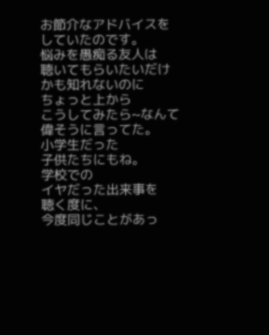お節介なアドバイスを
していたのです。
悩みを愚痴る友人は
聴いてもらいたいだけ
かも知れないのに
ちょっと上から
こうしてみたら~なんて
偉そうに言ってた。
小学生だった
子供たちにもね。
学校での
イヤだった出来事を
聴く度に、
今度同じことがあっ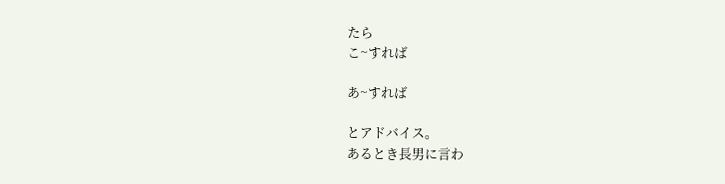たら
こ~すれば

あ~すれば

とアドバイス。
あるとき長男に言わ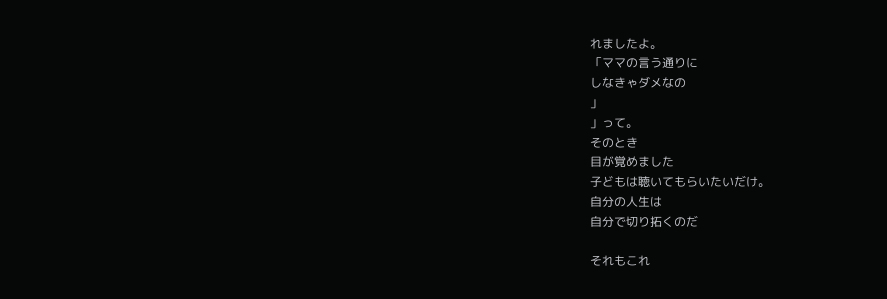れましたよ。
「ママの言う通りに
しなきゃダメなの
」
」って。
そのとき
目が覚めました
子どもは聴いてもらいたいだけ。
自分の人生は
自分で切り拓くのだ

それもこれ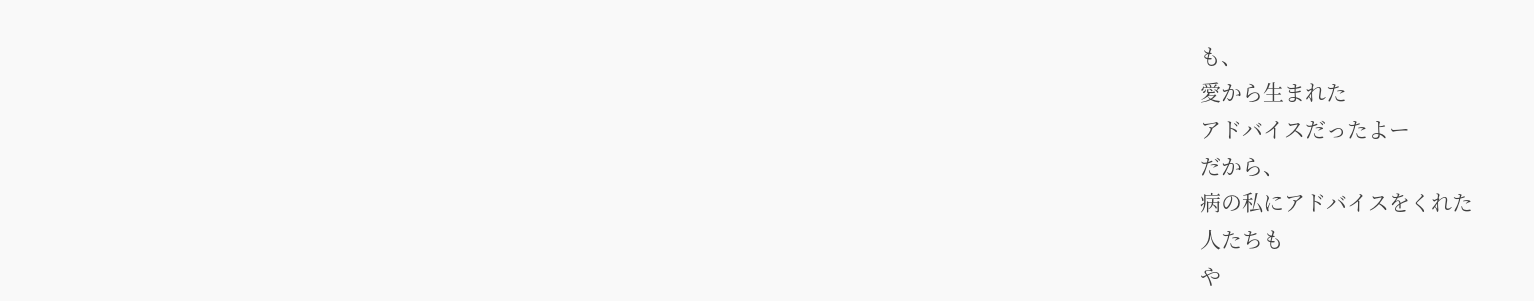も、
愛から生まれた
アドバイスだったよー
だから、
病の私にアドバイスをくれた
人たちも
や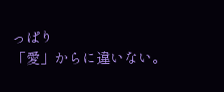っぱり
「愛」からに違いない。